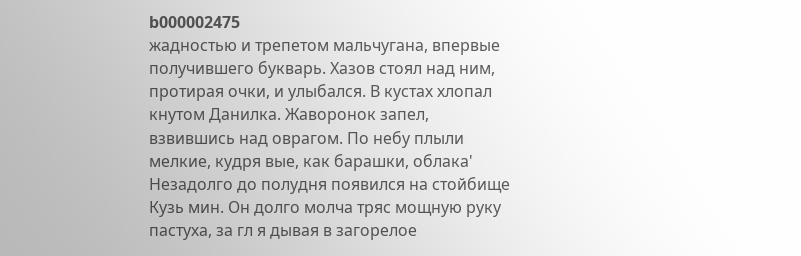b000002475
жадностью и трепетом мальчугана, впервые получившего букварь. Хазов стоял над ним, протирая очки, и улыбался. В кустах хлопал кнутом Данилка. Жаворонок запел, взвившись над оврагом. По небу плыли мелкие, кудря вые, как барашки, облака' Незадолго до полудня появился на стойбище Кузь мин. Он долго молча тряс мощную руку пастуха, за гл я дывая в загорелое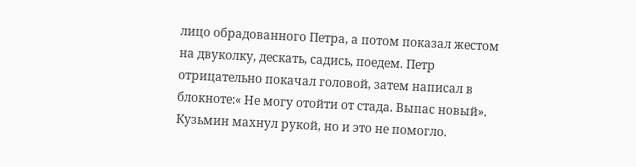лицо обрадованного Петра, а потом показал жестом на двуколку, дескать, садись, поедем. Петр отрицательно покачал головой, затем написал в блокноте:« Не могу отойти от стада. Выпас новый». Кузьмин махнул рукой, но и это не помогло.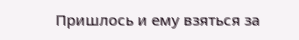Пришлось и ему взяться за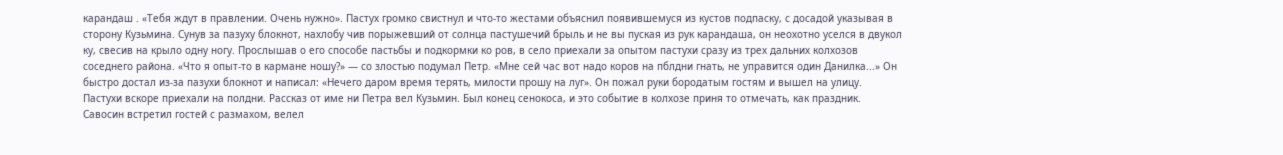карандаш . «Тебя ждут в правлении. Очень нужно». Пастух громко свистнул и что-то жестами объяснил появившемуся из кустов подпаску, с досадой указывая в сторону Кузьмина. Сунув за пазуху блокнот, нахлобу чив порыжевший от солнца пастушечий брыль и не вы пуская из рук карандаша, он неохотно уселся в двукол ку, свесив на крыло одну ногу. Прослышав о его способе пастьбы и подкормки ко ров, в село приехали за опытом пастухи сразу из трех дальних колхозов соседнего района. «Что я опыт-то в кармане ношу?» — со злостью подумал Петр. «Мне сей час вот надо коров на пблдни гнать, не управится один Данилка...» Он быстро достал из-за пазухи блокнот и написал: «Нечего даром время терять, милости прошу на луг». Он пожал руки бородатым гостям и вышел на улицу. Пастухи вскоре приехали на полдни. Рассказ от име ни Петра вел Кузьмин. Был конец сенокоса, и это событие в колхозе приня то отмечать, как праздник. Савосин встретил гостей с размахом, велел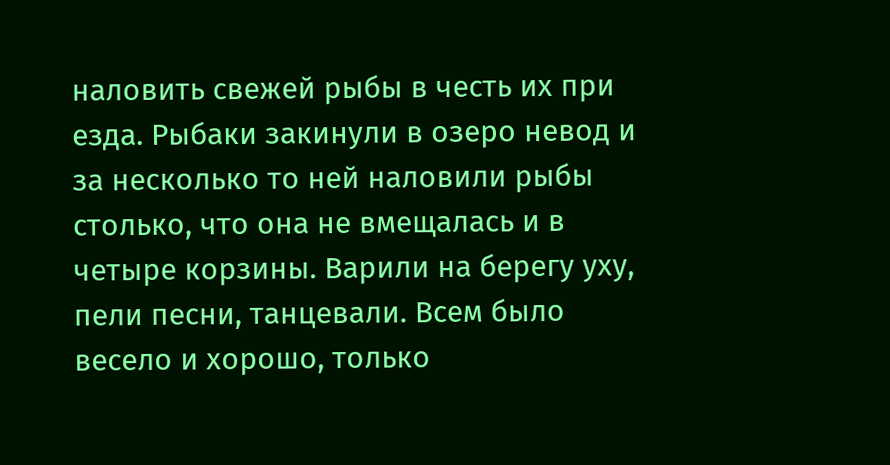наловить свежей рыбы в честь их при езда. Рыбаки закинули в озеро невод и за несколько то ней наловили рыбы столько, что она не вмещалась и в четыре корзины. Варили на берегу уху, пели песни, танцевали. Всем было весело и хорошо, только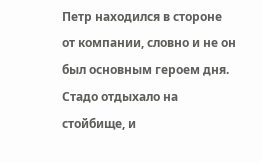Петр находился в стороне от компании, словно и не он был основным героем дня. Стадо отдыхало на стойбище, и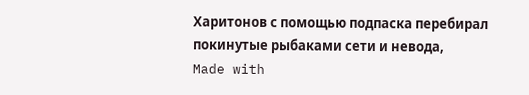Харитонов с помощью подпаска перебирал покинутые рыбаками сети и невода,
Made with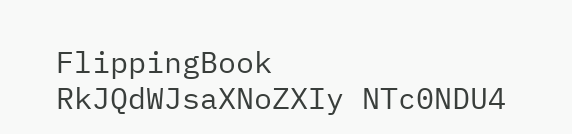FlippingBook
RkJQdWJsaXNoZXIy NTc0NDU4